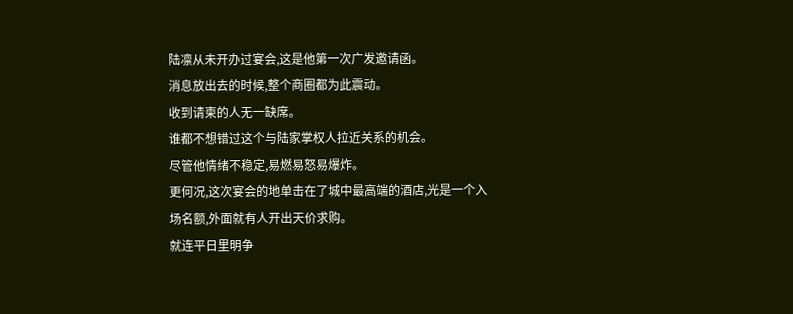陆凛从未开办过宴会,这是他第一次广发邀请函。
消息放出去的时候,整个商圈都为此震动。
收到请柬的人无一缺席。
谁都不想错过这个与陆家掌权人拉近关系的机会。
尽管他情绪不稳定,易燃易怒易爆炸。
更何况,这次宴会的地单击在了城中最高端的酒店,光是一个入场名额,外面就有人开出天价求购。
就连平日里明争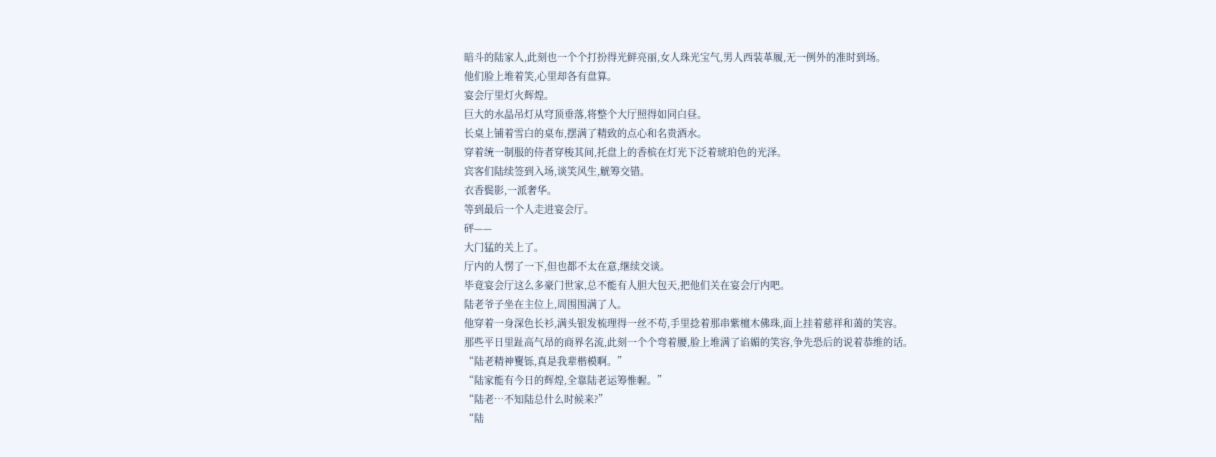暗斗的陆家人,此刻也一个个打扮得光鲜亮丽,女人珠光宝气,男人西装革履,无一例外的准时到场。
他们脸上堆着笑,心里却各有盘算。
宴会厅里灯火辉煌。
巨大的水晶吊灯从穹顶垂落,将整个大厅照得如同白昼。
长桌上铺着雪白的桌布,摆满了精致的点心和名贵酒水。
穿着统一制服的侍者穿梭其间,托盘上的香槟在灯光下泛着琥珀色的光泽。
宾客们陆续签到入场,谈笑风生,觥筹交错。
衣香鬓影,一派奢华。
等到最后一个人走进宴会厅。
砰——
大门猛的关上了。
厅内的人愣了一下,但也都不太在意,继续交谈。
毕竟宴会厅这么多豪门世家,总不能有人胆大包天,把他们关在宴会厅内吧。
陆老爷子坐在主位上,周围围满了人。
他穿着一身深色长衫,满头银发梳理得一丝不苟,手里捻着那串紫檀木佛珠,面上挂着慈祥和蔼的笑容。
那些平日里趾高气昂的商界名流,此刻一个个弯着腰,脸上堆满了谄媚的笑容,争先恐后的说着恭维的话。
“陆老精神矍铄,真是我辈楷模啊。”
“陆家能有今日的辉煌,全靠陆老运筹惟幄。”
“陆老…不知陆总什么时候来?”
“陆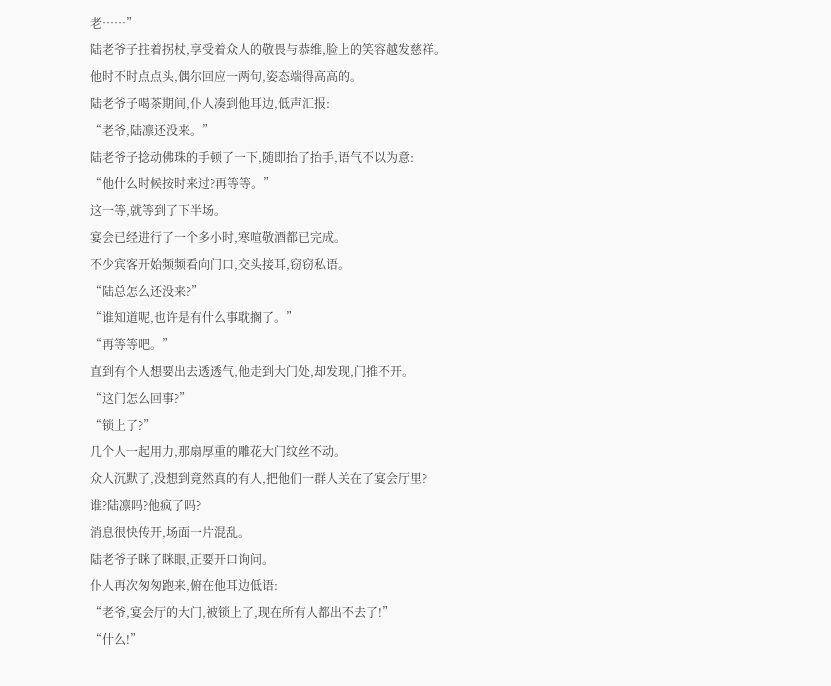老……”
陆老爷子拄着拐杖,享受着众人的敬畏与恭维,脸上的笑容越发慈祥。
他时不时点点头,偶尔回应一两句,姿态端得高高的。
陆老爷子喝茶期间,仆人凑到他耳边,低声汇报:
“老爷,陆凛还没来。”
陆老爷子捻动佛珠的手顿了一下,随即抬了抬手,语气不以为意:
“他什么时候按时来过?再等等。”
这一等,就等到了下半场。
宴会已经进行了一个多小时,寒喧敬酒都已完成。
不少宾客开始频频看向门口,交头接耳,窃窃私语。
“陆总怎么还没来?”
“谁知道呢,也许是有什么事耽搁了。”
“再等等吧。”
直到有个人想要出去透透气,他走到大门处,却发现,门推不开。
“这门怎么回事?”
“锁上了?”
几个人一起用力,那扇厚重的雕花大门纹丝不动。
众人沉默了,没想到竟然真的有人,把他们一群人关在了宴会厅里?
谁?陆凛吗?他疯了吗?
消息很快传开,场面一片混乱。
陆老爷子眯了眯眼,正要开口询问。
仆人再次匆匆跑来,俯在他耳边低语:
“老爷,宴会厅的大门,被锁上了,现在所有人都出不去了!”
“什么!”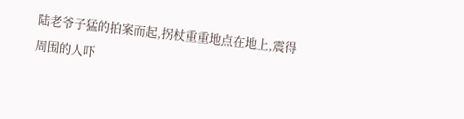陆老爷子猛的拍案而起,拐杖重重地点在地上,震得周围的人吓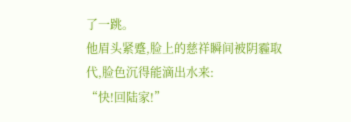了一跳。
他眉头紧蹙,脸上的慈祥瞬间被阴霾取代,脸色沉得能滴出水来:
“快!回陆家!”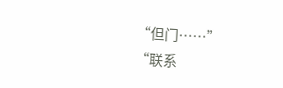“但门……”
“联系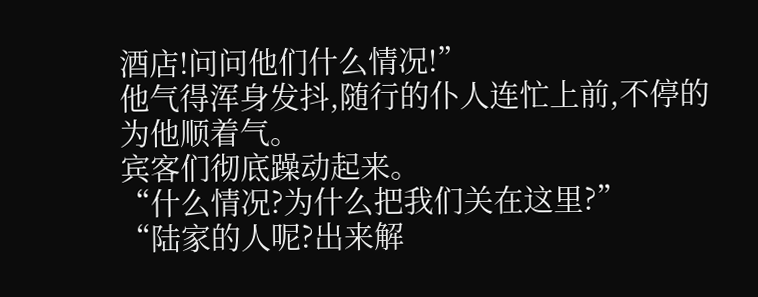酒店!问问他们什么情况!”
他气得浑身发抖,随行的仆人连忙上前,不停的为他顺着气。
宾客们彻底躁动起来。
“什么情况?为什么把我们关在这里?”
“陆家的人呢?出来解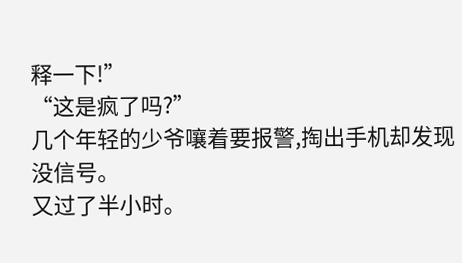释一下!”
“这是疯了吗?”
几个年轻的少爷嚷着要报警,掏出手机却发现没信号。
又过了半小时。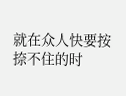就在众人快要按捺不住的时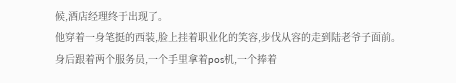候,酒店经理终于出现了。
他穿着一身笔挺的西装,脸上挂着职业化的笑容,步伐从容的走到陆老爷子面前。
身后跟着两个服务员,一个手里拿着pos机,一个捧着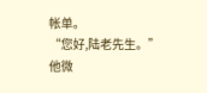帐单。
“您好,陆老先生。”
他微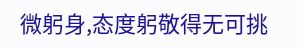微躬身,态度躬敬得无可挑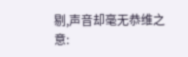剔,声音却毫无恭维之意: